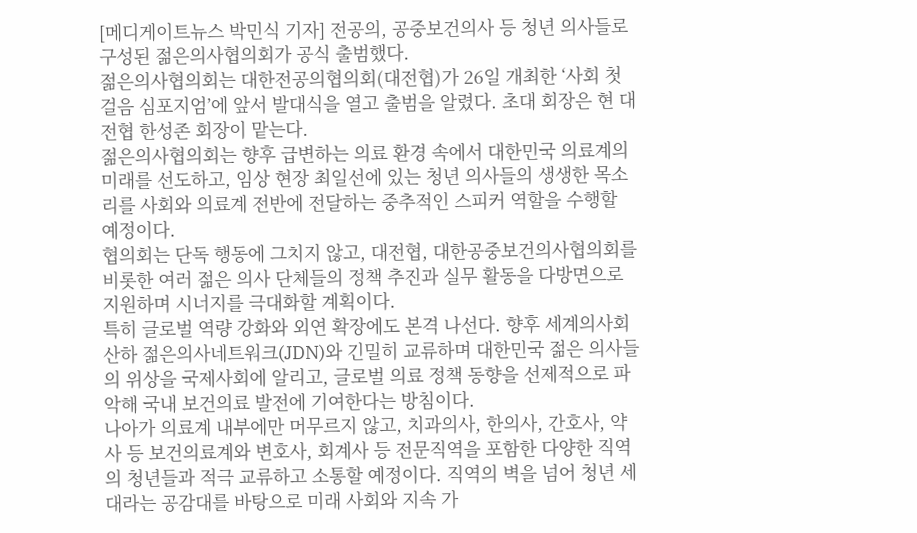[메디게이트뉴스 박민식 기자] 전공의, 공중보건의사 등 청년 의사들로 구성된 젊은의사협의회가 공식 출범했다.
젊은의사협의회는 대한전공의협의회(대전협)가 26일 개최한 ‘사회 첫 걸음 심포지엄’에 앞서 발대식을 열고 출범을 알렸다. 초대 회장은 현 대전협 한성존 회장이 맡는다.
젊은의사협의회는 향후 급변하는 의료 환경 속에서 대한민국 의료계의 미래를 선도하고, 임상 현장 최일선에 있는 청년 의사들의 생생한 목소리를 사회와 의료계 전반에 전달하는 중추적인 스피커 역할을 수행할 예정이다.
협의회는 단독 행동에 그치지 않고, 대전협, 대한공중보건의사협의회를 비롯한 여러 젊은 의사 단체들의 정책 추진과 실무 활동을 다방면으로 지원하며 시너지를 극대화할 계획이다.
특히 글로벌 역량 강화와 외연 확장에도 본격 나선다. 향후 세계의사회 산하 젊은의사네트워크(JDN)와 긴밀히 교류하며 대한민국 젊은 의사들의 위상을 국제사회에 알리고, 글로벌 의료 정책 동향을 선제적으로 파악해 국내 보건의료 발전에 기여한다는 방침이다.
나아가 의료계 내부에만 머무르지 않고, 치과의사, 한의사, 간호사, 약사 등 보건의료계와 변호사, 회계사 등 전문직역을 포함한 다양한 직역의 청년들과 적극 교류하고 소통할 예정이다. 직역의 벽을 넘어 청년 세대라는 공감대를 바탕으로 미래 사회와 지속 가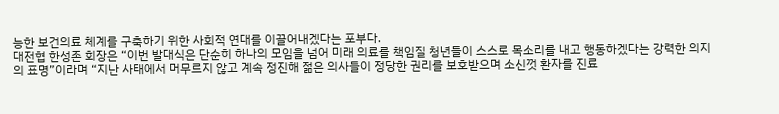능한 보건의료 체계를 구축하기 위한 사회적 연대를 이끌어내겠다는 포부다.
대전협 한성존 회장은 “이번 발대식은 단순히 하나의 모임을 넘어 미래 의료를 책임질 청년들이 스스로 목소리를 내고 행동하겠다는 강력한 의지의 표명”이라며 “지난 사태에서 머무르지 않고 계속 정진해 젊은 의사들이 정당한 권리를 보호받으며 소신껏 환자를 진료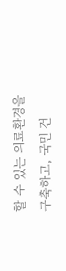할 수 있는 의료환경을 구축하고, 국민 건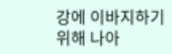강에 이바지하기 위해 나아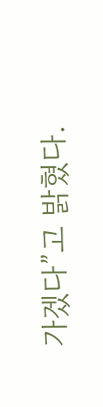가겠다”고 밝혔다.